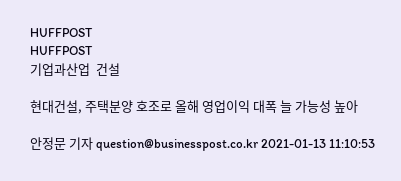HUFFPOST
HUFFPOST
기업과산업  건설

현대건설, 주택분양 호조로 올해 영업이익 대폭 늘 가능성 높아

안정문 기자 question@businesspost.co.kr 2021-01-13 11:10:53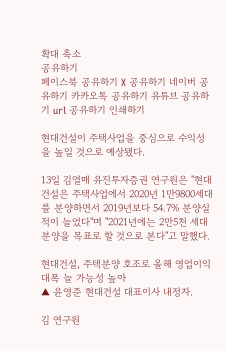확대 축소
공유하기
페이스북 공유하기 X 공유하기 네이버 공유하기 카카오톡 공유하기 유튜브 공유하기 url 공유하기 인쇄하기

현대건설이 주택사업을 중심으로 수익성을 높일 것으로 예상됐다.

13일 김열매 유진투자증권 연구원은 "현대건설은 주택사업에서 2020년 1만9800세대를 분양하면서 2019년보다 54.7% 분양실적이 늘었다"며 "2021년에는 2만5천 세대 분양을 목표로 할 것으로 본다"고 말했다.

현대건설, 주택분양 호조로 올해 영업이익 대폭 늘 가능성 높아
▲ 윤영준 현대건설 대표이사 내정자.

김 연구원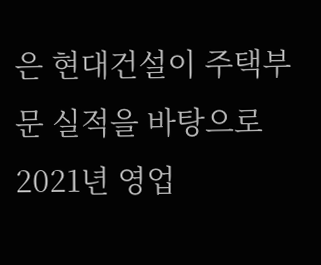은 현대건설이 주택부문 실적을 바탕으로 2021년 영업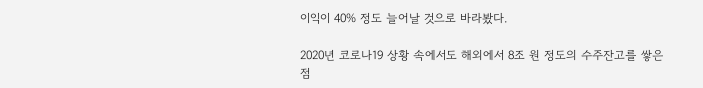이익이 40% 정도 늘어날 것으로 바라봤다.

2020년 코로나19 상황 속에서도 해외에서 8조 원 정도의 수주잔고를 쌓은 점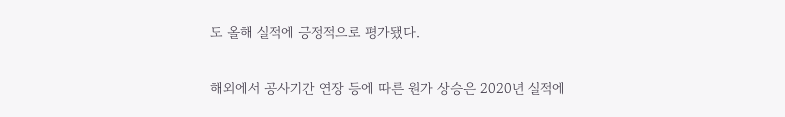도 올해 실적에 긍정적으로 평가됐다.

해외에서 공사기간 연장 등에 따른 원가 상승은 2020년 실적에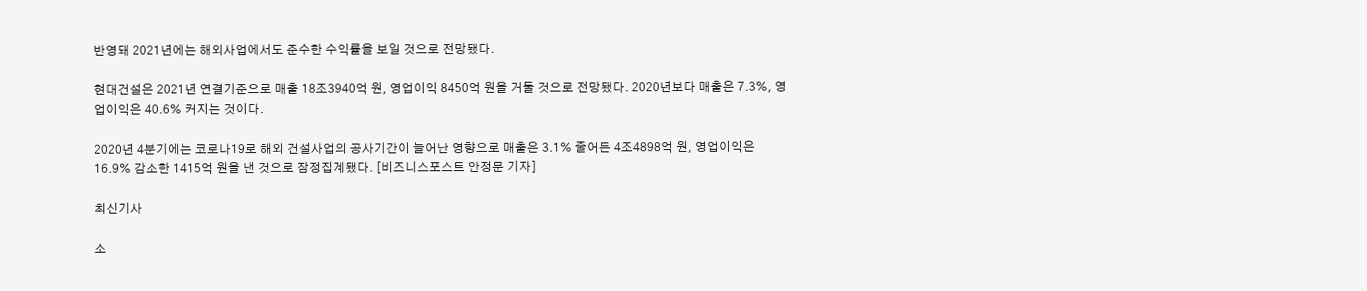반영돼 2021년에는 해외사업에서도 준수한 수익률을 보일 것으로 전망됐다.

현대건설은 2021년 연결기준으로 매출 18조3940억 원, 영업이익 8450억 원을 거둘 것으로 전망됐다. 2020년보다 매출은 7.3%, 영업이익은 40.6% 커지는 것이다.

2020년 4분기에는 코로나19로 해외 건설사업의 공사기간이 늘어난 영향으로 매출은 3.1% 줄어든 4조4898억 원, 영업이익은 16.9% 감소한 1415억 원을 낸 것으로 잠정집계됐다. [비즈니스포스트 안정문 기자]

최신기사

소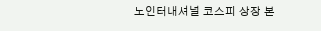노인터내셔널 코스피 상장 본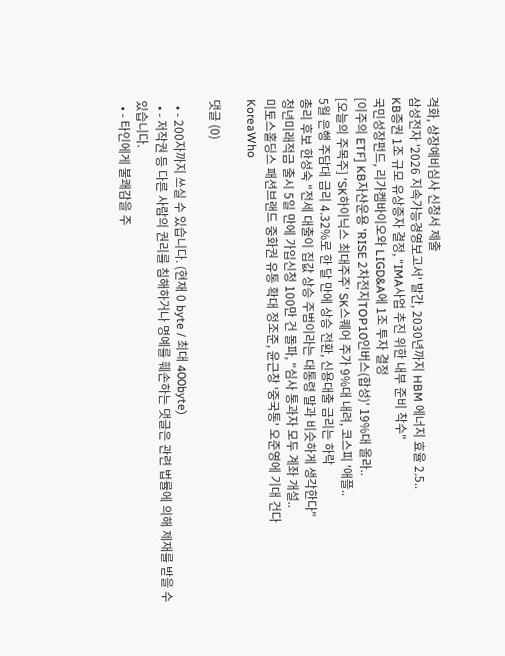격화, 상장예비심사 신청서 제출
삼성전자 '2026 지속가능경영보고서' 발간, 2030년까지 HBM 에너지 효율 2.5..
KB증권 1조 규모 유상증자 결정, "IMA사업 추진 위한 내부 준비 착수"
국민성장펀드, 리가켐바이오와 LIGD&A에 1조 투자 결정
[이주의 ETF] KB자산운용 'RISE 2차전지TOP10인버스(합성)' 19%대 올라..
[오늘의 주목주] 'SK하이닉스 최대주주' SK스퀘어 주가 9%대 내려, 코스피 '애플..
5월 은행 주담대 금리 4.32%로 한 달 만에 상승 전환, 신용대출 금리는 하락
총리 후보 한성숙 "전세 대출이 집값 상승 주범이라는 대통령 말과 비슷하게 생각한다"
청년미래적금 출시 5일 만에 가입신청 100만 건 돌파, "심사 통과자 모두 계좌 개설..
미토스홀딩스 패션브랜드 중화권 유통 확대 정조준, 윤근창 '중국통' 오준영에 기대 건다
KoreaWho

댓글 (0)

  • - 200자까지 쓰실 수 있습니다. (현재 0 byte / 최대 400byte)
  • - 저작권 등 다른 사람의 권리를 침해하거나 명예를 훼손하는 댓글은 관련 법률에 의해 제재를 받을 수 있습니다.
  • - 타인에게 불쾌감을 주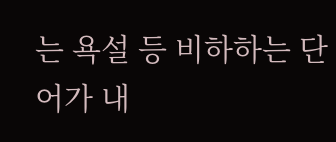는 욕설 등 비하하는 단어가 내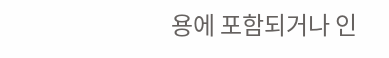용에 포함되거나 인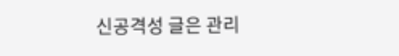신공격성 글은 관리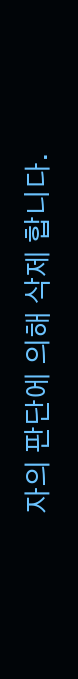자의 판단에 의해 삭제 합니다.